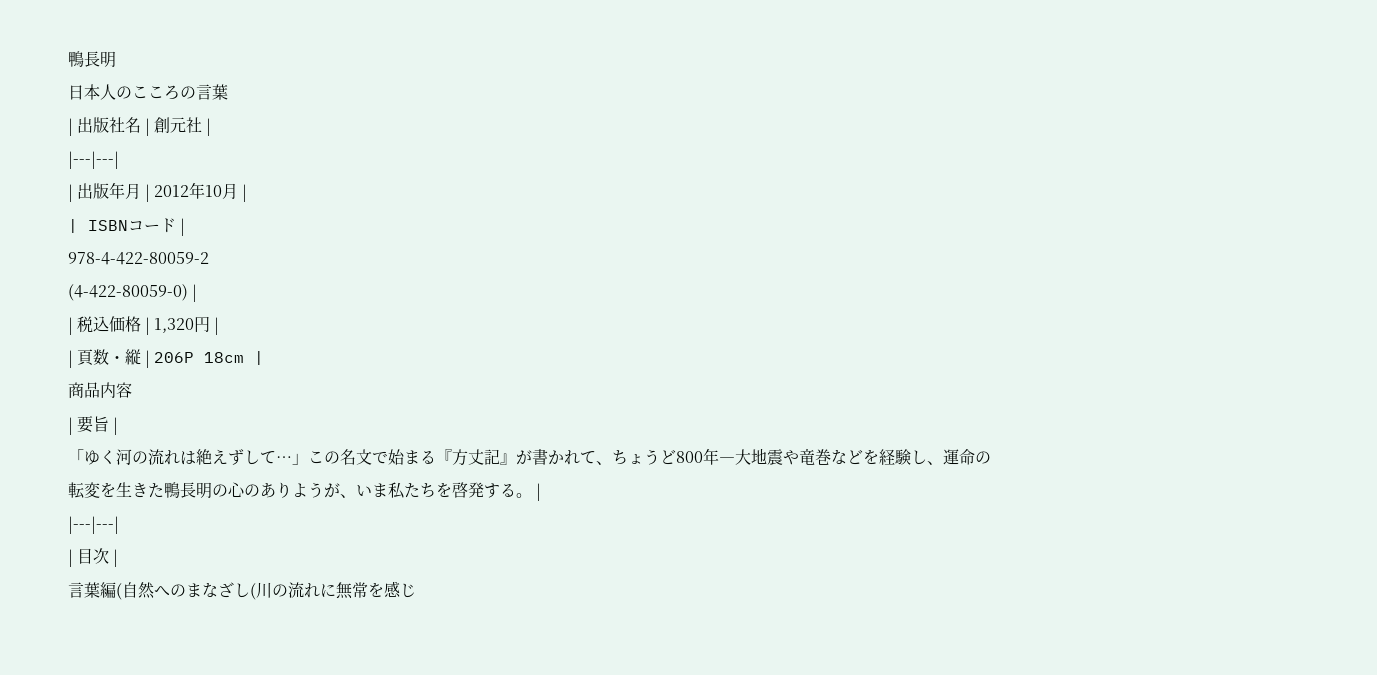鴨長明
日本人のこころの言葉
| 出版社名 | 創元社 |
|---|---|
| 出版年月 | 2012年10月 |
| ISBNコード |
978-4-422-80059-2
(4-422-80059-0) |
| 税込価格 | 1,320円 |
| 頁数・縦 | 206P 18cm |
商品内容
| 要旨 |
「ゆく河の流れは絶えずして…」この名文で始まる『方丈記』が書かれて、ちょうど800年―大地震や竜巻などを経験し、運命の転変を生きた鴨長明の心のありようが、いま私たちを啓発する。 |
|---|---|
| 目次 |
言葉編(自然へのまなざし(川の流れに無常を感じ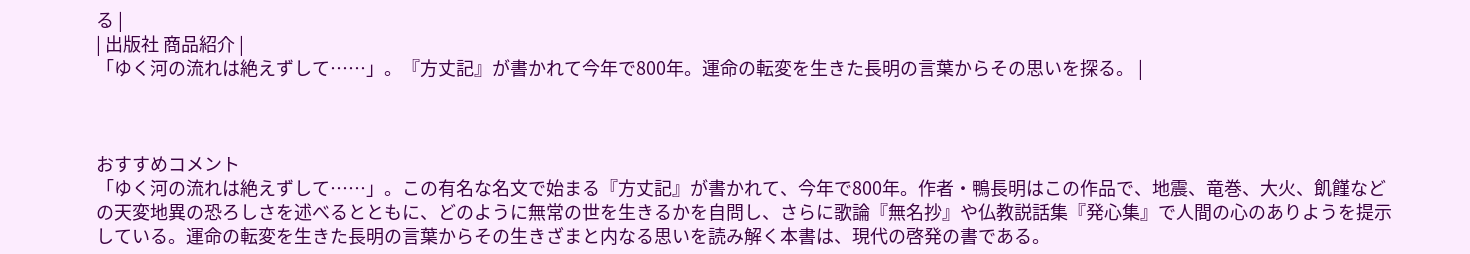る |
| 出版社 商品紹介 |
「ゆく河の流れは絶えずして……」。『方丈記』が書かれて今年で800年。運命の転変を生きた長明の言葉からその思いを探る。 |



おすすめコメント
「ゆく河の流れは絶えずして……」。この有名な名文で始まる『方丈記』が書かれて、今年で800年。作者・鴨長明はこの作品で、地震、竜巻、大火、飢饉などの天変地異の恐ろしさを述べるとともに、どのように無常の世を生きるかを自問し、さらに歌論『無名抄』や仏教説話集『発心集』で人間の心のありようを提示している。運命の転変を生きた長明の言葉からその生きざまと内なる思いを読み解く本書は、現代の啓発の書である。